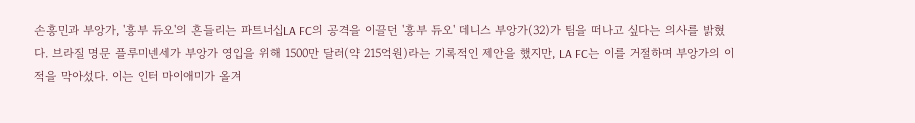손흥민과 부앙가, '흥부 듀오'의 흔들리는 파트너십LA FC의 공격을 이끌던 '흥부 듀오' 데니스 부앙가(32)가 팀을 떠나고 싶다는 의사를 밝혔다. 브라질 명문 플루미넨세가 부앙가 영입을 위해 1500만 달러(약 215억원)라는 기록적인 제안을 했지만, LA FC는 이를 거절하며 부앙가의 이적을 막아섰다. 이는 인터 마이애미가 올겨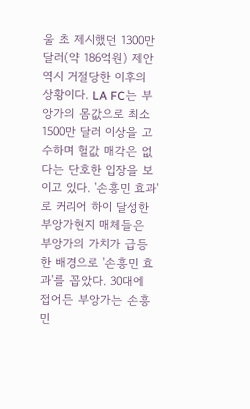울 초 제시했던 1300만 달러(약 186억원) 제안 역시 거절당한 이후의 상황이다. LA FC는 부앙가의 몸값으로 최소 1500만 달러 이상을 고수하며 헐값 매각은 없다는 단호한 입장을 보이고 있다. '손흥민 효과'로 커리어 하이 달성한 부앙가현지 매체들은 부앙가의 가치가 급등한 배경으로 '손흥민 효과'를 꼽았다. 30대에 접어든 부앙가는 손흥민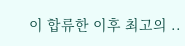이 합류한 이후 최고의 ..